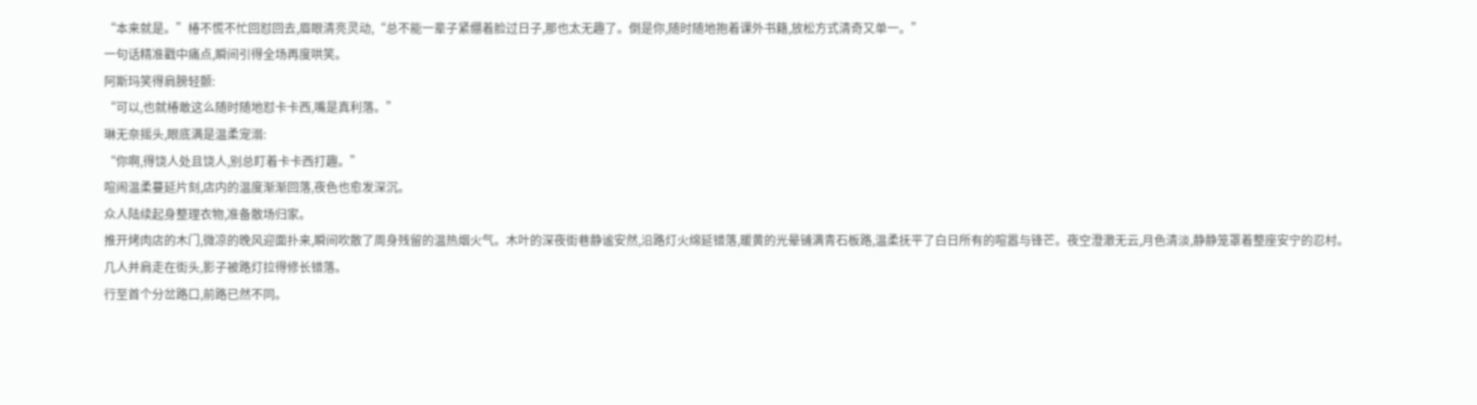“本来就是。”椿不慌不忙回怼回去,眉眼清亮灵动,“总不能一辈子紧绷着脸过日子,那也太无趣了。倒是你,随时随地抱着课外书籍,放松方式清奇又单一。”
一句话精准戳中痛点,瞬间引得全场再度哄笑。
阿斯玛笑得肩膀轻颤:
“可以,也就椿敢这么随时随地怼卡卡西,嘴是真利落。”
琳无奈摇头,眼底满是温柔宠溺:
“你啊,得饶人处且饶人,别总盯着卡卡西打趣。”
喧闹温柔蔓延片刻,店内的温度渐渐回落,夜色也愈发深沉。
众人陆续起身整理衣物,准备散场归家。
推开烤肉店的木门,微凉的晚风迎面扑来,瞬间吹散了周身残留的温热烟火气。木叶的深夜街巷静谧安然,沿路灯火绵延错落,暖黄的光晕铺满青石板路,温柔抚平了白日所有的喧嚣与锋芒。夜空澄澈无云,月色清淡,静静笼罩着整座安宁的忍村。
几人并肩走在街头,影子被路灯拉得修长错落。
行至首个分岔路口,前路已然不同。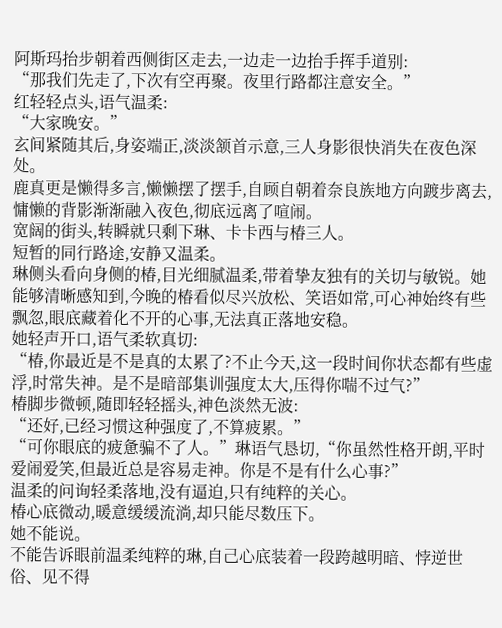阿斯玛抬步朝着西侧街区走去,一边走一边抬手挥手道别:
“那我们先走了,下次有空再聚。夜里行路都注意安全。”
红轻轻点头,语气温柔:
“大家晚安。”
玄间紧随其后,身姿端正,淡淡颔首示意,三人身影很快消失在夜色深处。
鹿真更是懒得多言,懒懒摆了摆手,自顾自朝着奈良族地方向踱步离去,慵懒的背影渐渐融入夜色,彻底远离了喧闹。
宽阔的街头,转瞬就只剩下琳、卡卡西与椿三人。
短暂的同行路途,安静又温柔。
琳侧头看向身侧的椿,目光细腻温柔,带着挚友独有的关切与敏锐。她能够清晰感知到,今晚的椿看似尽兴放松、笑语如常,可心神始终有些飘忽,眼底藏着化不开的心事,无法真正落地安稳。
她轻声开口,语气柔软真切:
“椿,你最近是不是真的太累了?不止今天,这一段时间你状态都有些虚浮,时常失神。是不是暗部集训强度太大,压得你喘不过气?”
椿脚步微顿,随即轻轻摇头,神色淡然无波:
“还好,已经习惯这种强度了,不算疲累。”
“可你眼底的疲惫骗不了人。”琳语气恳切,“你虽然性格开朗,平时爱闹爱笑,但最近总是容易走神。你是不是有什么心事?”
温柔的问询轻柔落地,没有逼迫,只有纯粹的关心。
椿心底微动,暖意缓缓流淌,却只能尽数压下。
她不能说。
不能告诉眼前温柔纯粹的琳,自己心底装着一段跨越明暗、悖逆世俗、见不得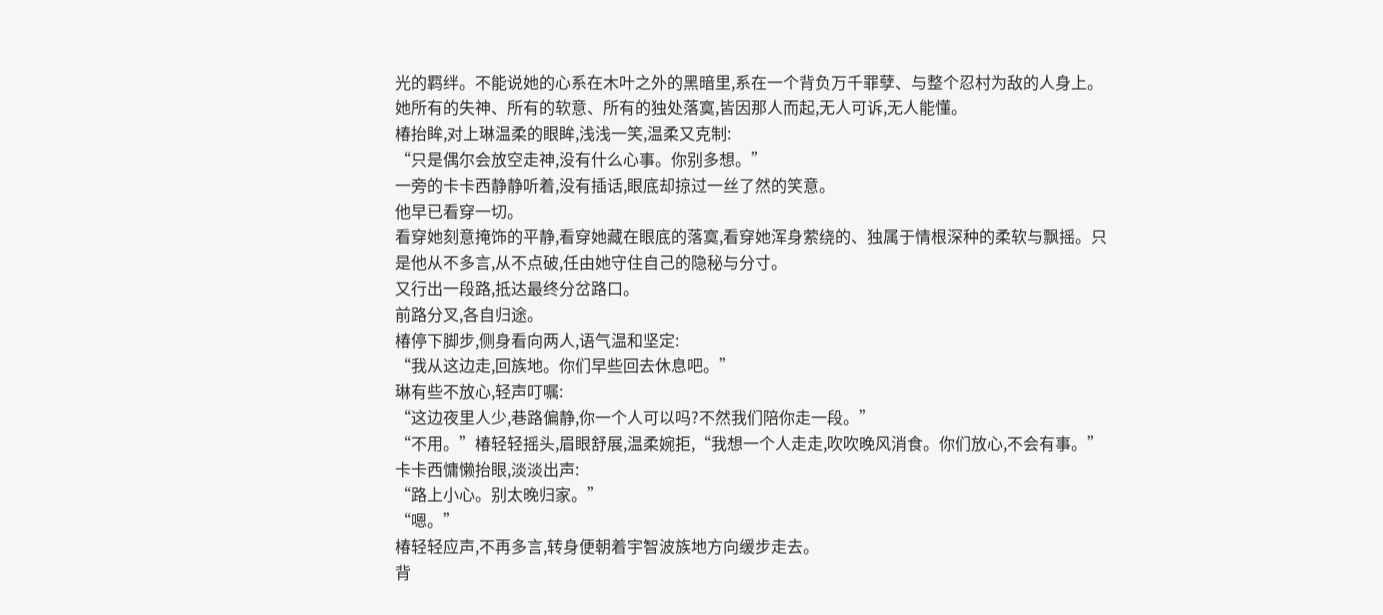光的羁绊。不能说她的心系在木叶之外的黑暗里,系在一个背负万千罪孽、与整个忍村为敌的人身上。
她所有的失神、所有的软意、所有的独处落寞,皆因那人而起,无人可诉,无人能懂。
椿抬眸,对上琳温柔的眼眸,浅浅一笑,温柔又克制:
“只是偶尔会放空走神,没有什么心事。你别多想。”
一旁的卡卡西静静听着,没有插话,眼底却掠过一丝了然的笑意。
他早已看穿一切。
看穿她刻意掩饰的平静,看穿她藏在眼底的落寞,看穿她浑身萦绕的、独属于情根深种的柔软与飘摇。只是他从不多言,从不点破,任由她守住自己的隐秘与分寸。
又行出一段路,抵达最终分岔路口。
前路分叉,各自归途。
椿停下脚步,侧身看向两人,语气温和坚定:
“我从这边走,回族地。你们早些回去休息吧。”
琳有些不放心,轻声叮嘱:
“这边夜里人少,巷路偏静,你一个人可以吗?不然我们陪你走一段。”
“不用。”椿轻轻摇头,眉眼舒展,温柔婉拒,“我想一个人走走,吹吹晚风消食。你们放心,不会有事。”
卡卡西慵懒抬眼,淡淡出声:
“路上小心。别太晚归家。”
“嗯。”
椿轻轻应声,不再多言,转身便朝着宇智波族地方向缓步走去。
背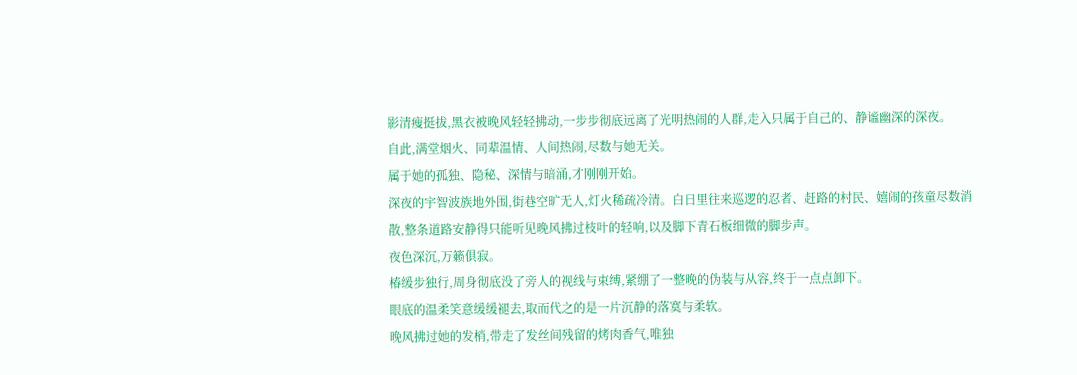影清瘦挺拔,黑衣被晚风轻轻拂动,一步步彻底远离了光明热闹的人群,走入只属于自己的、静谧幽深的深夜。
自此,满堂烟火、同辈温情、人间热闹,尽数与她无关。
属于她的孤独、隐秘、深情与暗涌,才刚刚开始。
深夜的宇智波族地外围,街巷空旷无人,灯火稀疏冷清。白日里往来巡逻的忍者、赶路的村民、嬉闹的孩童尽数消散,整条道路安静得只能听见晚风拂过枝叶的轻响,以及脚下青石板细微的脚步声。
夜色深沉,万籁俱寂。
椿缓步独行,周身彻底没了旁人的视线与束缚,紧绷了一整晚的伪装与从容,终于一点点卸下。
眼底的温柔笑意缓缓褪去,取而代之的是一片沉静的落寞与柔软。
晚风拂过她的发梢,带走了发丝间残留的烤肉香气,唯独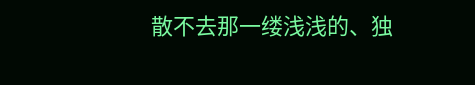散不去那一缕浅浅的、独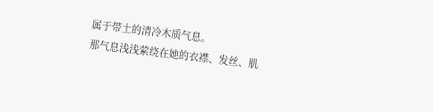属于带土的清冷木质气息。
那气息浅浅萦绕在她的衣襟、发丝、肌